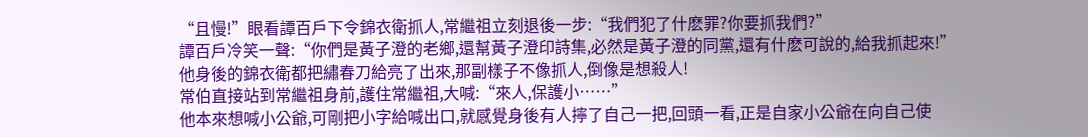“且慢!”眼看譚百戶下令錦衣衛抓人,常繼祖立刻退後一步:“我們犯了什麽罪?你要抓我們?”
譚百戶冷笑一聲:“你們是黃子澄的老鄉,還幫黃子澄印詩集,必然是黃子澄的同黨,還有什麽可說的,給我抓起來!”
他身後的錦衣衛都把繡春刀給亮了出來,那副樣子不像抓人,倒像是想殺人!
常伯直接站到常繼祖身前,護住常繼祖,大喊:“來人,保護小……”
他本來想喊小公爺,可剛把小字給喊出口,就感覺身後有人擰了自己一把,回頭一看,正是自家小公爺在向自己使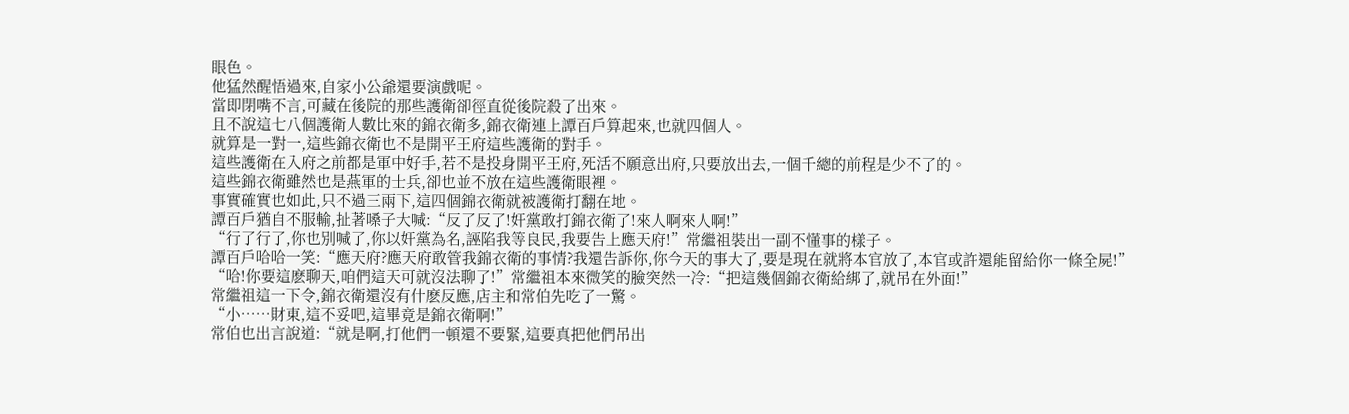眼色。
他猛然醒悟過來,自家小公爺還要演戲呢。
當即閉嘴不言,可藏在後院的那些護衛卻徑直從後院殺了出來。
且不說這七八個護衛人數比來的錦衣衛多,錦衣衛連上譚百戶算起來,也就四個人。
就算是一對一,這些錦衣衛也不是開平王府這些護衛的對手。
這些護衛在入府之前都是軍中好手,若不是投身開平王府,死活不願意出府,只要放出去,一個千總的前程是少不了的。
這些錦衣衛雖然也是燕軍的士兵,卻也並不放在這些護衛眼裡。
事實確實也如此,只不過三兩下,這四個錦衣衛就被護衛打翻在地。
譚百戶猶自不服輸,扯著嗓子大喊:“反了反了!奸黨敢打錦衣衛了!來人啊來人啊!”
“行了行了,你也別喊了,你以奸黨為名,誣陷我等良民,我要告上應天府!”常繼祖裝出一副不懂事的樣子。
譚百戶哈哈一笑:“應天府?應天府敢管我錦衣衛的事情?我還告訴你,你今天的事大了,要是現在就將本官放了,本官或許還能留給你一條全屍!”
“哈!你要這麽聊天,咱們這天可就沒法聊了!”常繼祖本來微笑的臉突然一冷:“把這幾個錦衣衛給綁了,就吊在外面!”
常繼祖這一下令,錦衣衛還沒有什麽反應,店主和常伯先吃了一驚。
“小……財東,這不妥吧,這畢竟是錦衣衛啊!”
常伯也出言說道:“就是啊,打他們一頓還不要緊,這要真把他們吊出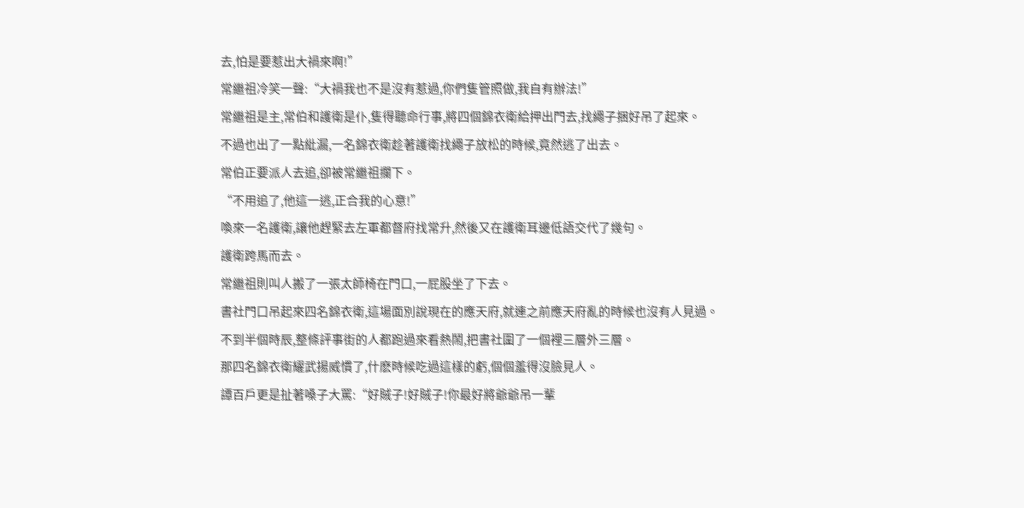去,怕是要惹出大禍來啊!”
常繼祖冷笑一聲:“大禍我也不是沒有惹過,你們隻管照做,我自有辦法!”
常繼祖是主,常伯和護衛是仆,隻得聽命行事,將四個錦衣衛給押出門去,找繩子捆好吊了起來。
不過也出了一點紕漏,一名錦衣衛趁著護衛找繩子放松的時候,竟然逃了出去。
常伯正要派人去追,卻被常繼祖攔下。
“不用追了,他這一逃,正合我的心意!”
喚來一名護衛,讓他趕緊去左軍都督府找常升,然後又在護衛耳邊低語交代了幾句。
護衛跨馬而去。
常繼祖則叫人搬了一張太師椅在門口,一屁股坐了下去。
書社門口吊起來四名錦衣衛,這場面別說現在的應天府,就連之前應天府亂的時候也沒有人見過。
不到半個時辰,整條評事街的人都跑過來看熱鬧,把書社圍了一個裡三層外三層。
那四名錦衣衛耀武揚威慣了,什麽時候吃過這樣的虧,個個羞得沒臉見人。
譚百戶更是扯著嗓子大罵:“好賊子!好賊子!你最好將爺爺吊一輩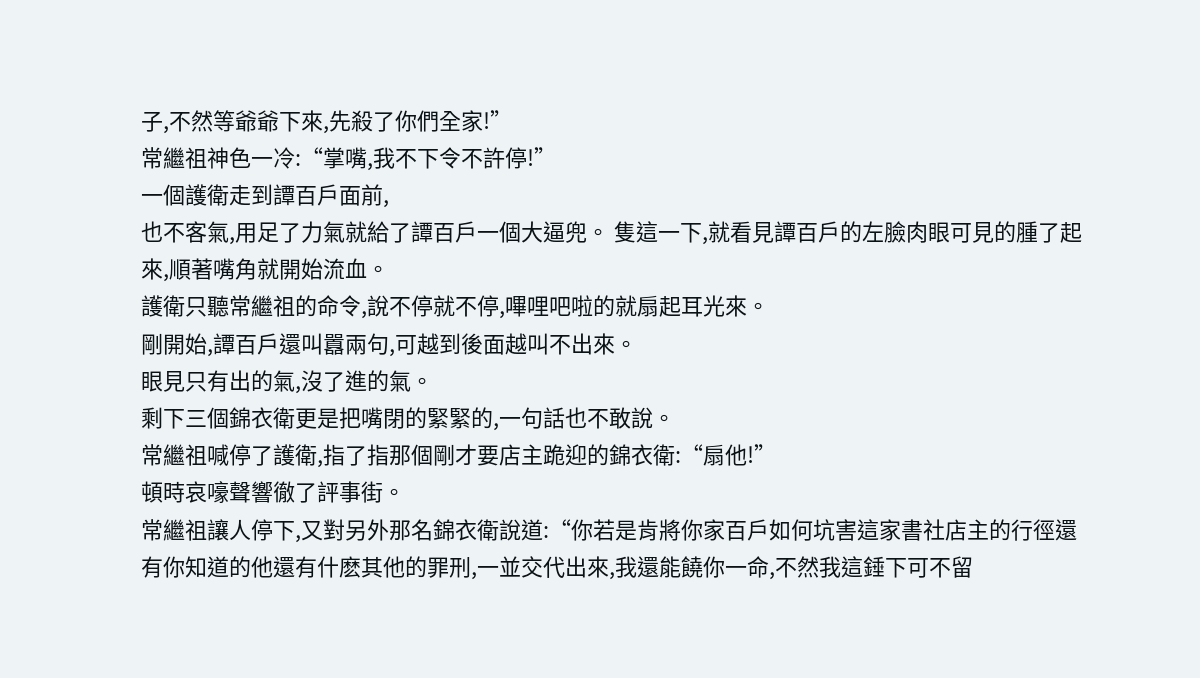子,不然等爺爺下來,先殺了你們全家!”
常繼祖神色一冷:“掌嘴,我不下令不許停!”
一個護衛走到譚百戶面前,
也不客氣,用足了力氣就給了譚百戶一個大逼兜。 隻這一下,就看見譚百戶的左臉肉眼可見的腫了起來,順著嘴角就開始流血。
護衛只聽常繼祖的命令,說不停就不停,嗶哩吧啦的就扇起耳光來。
剛開始,譚百戶還叫囂兩句,可越到後面越叫不出來。
眼見只有出的氣,沒了進的氣。
剩下三個錦衣衛更是把嘴閉的緊緊的,一句話也不敢說。
常繼祖喊停了護衛,指了指那個剛才要店主跪迎的錦衣衛:“扇他!”
頓時哀嚎聲響徹了評事街。
常繼祖讓人停下,又對另外那名錦衣衛說道:“你若是肯將你家百戶如何坑害這家書社店主的行徑還有你知道的他還有什麽其他的罪刑,一並交代出來,我還能饒你一命,不然我這錘下可不留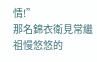情!”
那名錦衣衛見常繼祖慢悠悠的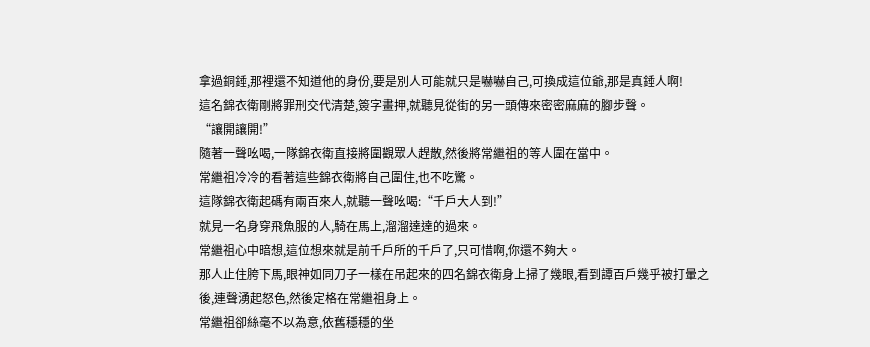拿過銅錘,那裡還不知道他的身份,要是別人可能就只是嚇嚇自己,可換成這位爺,那是真錘人啊!
這名錦衣衛剛將罪刑交代清楚,簽字畫押,就聽見從街的另一頭傳來密密麻麻的腳步聲。
“讓開讓開!”
隨著一聲吆喝,一隊錦衣衛直接將圍觀眾人趕散,然後將常繼祖的等人圍在當中。
常繼祖冷冷的看著這些錦衣衛將自己圍住,也不吃驚。
這隊錦衣衛起碼有兩百來人,就聽一聲吆喝:“千戶大人到!”
就見一名身穿飛魚服的人,騎在馬上,溜溜達達的過來。
常繼祖心中暗想,這位想來就是前千戶所的千戶了,只可惜啊,你還不夠大。
那人止住胯下馬,眼神如同刀子一樣在吊起來的四名錦衣衛身上掃了幾眼,看到譚百戶幾乎被打暈之後,連聲湧起怒色,然後定格在常繼祖身上。
常繼祖卻絲毫不以為意,依舊穩穩的坐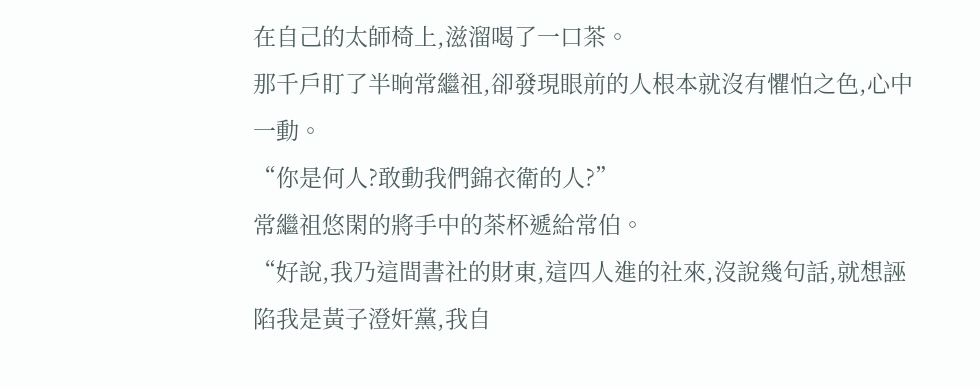在自己的太師椅上,滋溜喝了一口茶。
那千戶盯了半晌常繼祖,卻發現眼前的人根本就沒有懼怕之色,心中一動。
“你是何人?敢動我們錦衣衛的人?”
常繼祖悠閑的將手中的茶杯遞給常伯。
“好說,我乃這間書社的財東,這四人進的社來,沒說幾句話,就想誣陷我是黃子澄奸黨,我自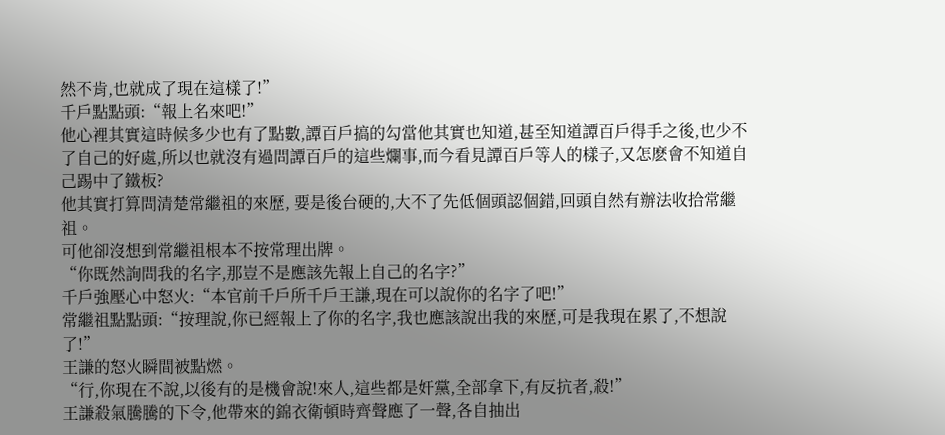然不肯,也就成了現在這樣了!”
千戶點點頭:“報上名來吧!”
他心裡其實這時候多少也有了點數,譚百戶搞的勾當他其實也知道,甚至知道譚百戶得手之後,也少不了自己的好處,所以也就沒有過問譚百戶的這些爛事,而今看見譚百戶等人的樣子,又怎麽會不知道自己踢中了鐵板?
他其實打算問清楚常繼祖的來歷, 要是後台硬的,大不了先低個頭認個錯,回頭自然有辦法收拾常繼祖。
可他卻沒想到常繼祖根本不按常理出牌。
“你既然詢問我的名字,那豈不是應該先報上自己的名字?”
千戶強壓心中怒火:“本官前千戶所千戶王謙,現在可以說你的名字了吧!”
常繼祖點點頭:“按理說,你已經報上了你的名字,我也應該說出我的來歷,可是我現在累了,不想說了!”
王謙的怒火瞬間被點燃。
“行,你現在不說,以後有的是機會說!來人,這些都是奸黨,全部拿下,有反抗者,殺!”
王謙殺氣騰騰的下令,他帶來的錦衣衛頓時齊聲應了一聲,各自抽出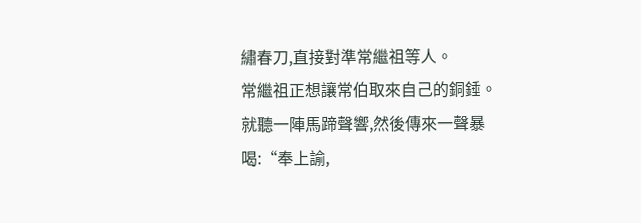繡春刀,直接對準常繼祖等人。
常繼祖正想讓常伯取來自己的銅錘。
就聽一陣馬蹄聲響,然後傳來一聲暴喝:“奉上諭,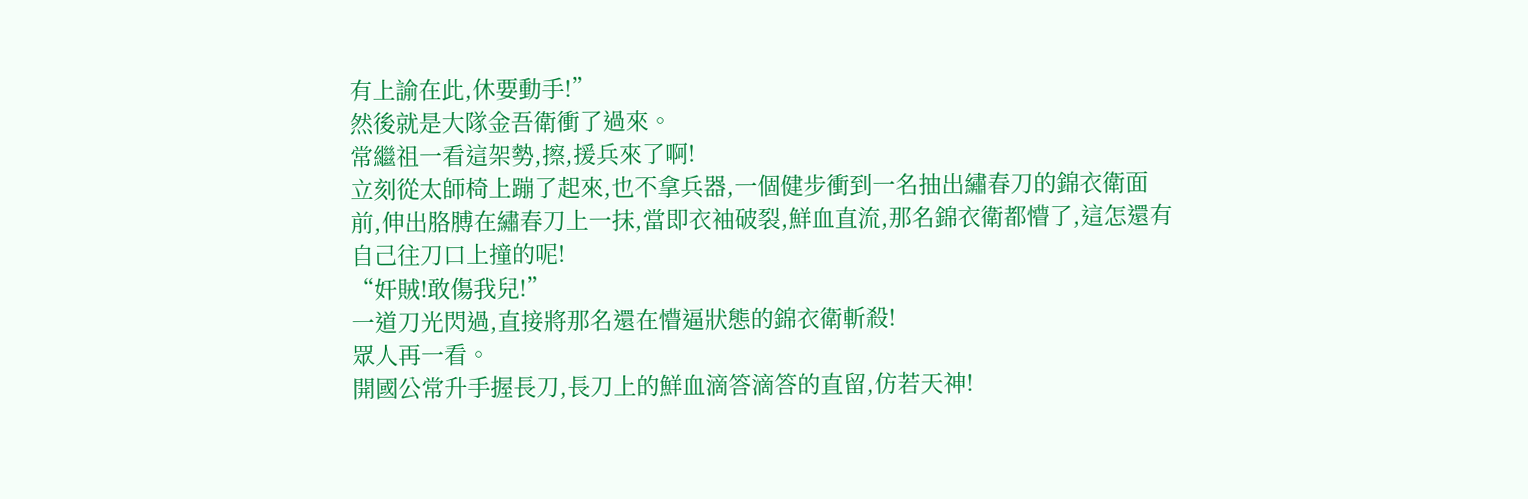有上諭在此,休要動手!”
然後就是大隊金吾衛衝了過來。
常繼祖一看這架勢,擦,援兵來了啊!
立刻從太師椅上蹦了起來,也不拿兵器,一個健步衝到一名抽出繡春刀的錦衣衛面前,伸出胳膊在繡春刀上一抹,當即衣袖破裂,鮮血直流,那名錦衣衛都懵了,這怎還有自己往刀口上撞的呢!
“奸賊!敢傷我兒!”
一道刀光閃過,直接將那名還在懵逼狀態的錦衣衛斬殺!
眾人再一看。
開國公常升手握長刀,長刀上的鮮血滴答滴答的直留,仿若天神!